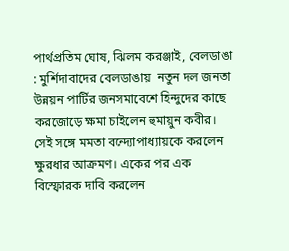পার্থপ্রতিম ঘোষ, ঝিলম করঞ্জাই, বেলডাঙা : মুর্শিদাবাদের বেলডাঙায়  নতুন দল জনতা উন্নয়ন পার্টির জনসমাবেশে হিন্দুদের কাছে করজোড়ে ক্ষমা চাইলেন হুমায়ুন কবীর। সেই সঙ্গে মমতা বন্দ্যোপাধ্যায়কে করলেন ক্ষুরধার আক্রমণ। একের পর এক বিস্ফোরক দাবি করলেন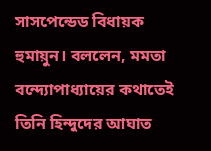সাসপেন্ডেড বিধায়ক হুমায়ুন। বললেন, মমতা বন্দ্যোপাধ্যায়ের কথাতেই তিনি হিন্দুদের আঘাত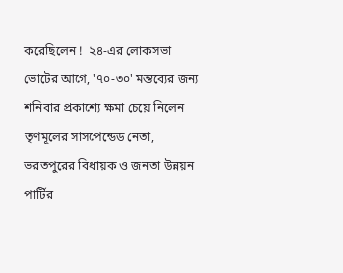করেছিলেন !  ২৪-এর লোকসভা ভোটের আগে, '৭০-৩০' মন্তব্যের জন্য শনিবার প্রকাশ্যে ক্ষমা চেয়ে নিলেন তৃণমূলের সাসপেন্ডেড নেতা, ভরতপুরের বিধায়ক ও জনতা উন্নয়ন পার্টির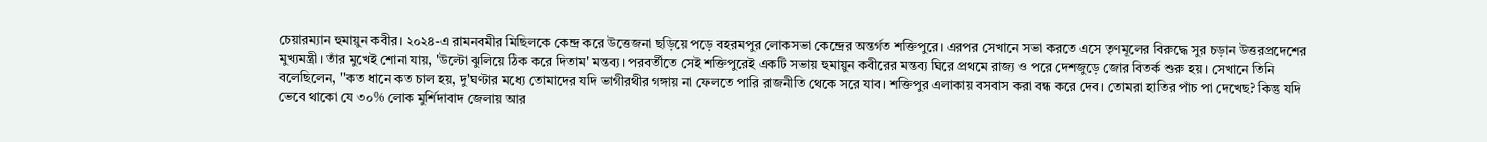চেয়ারম্যান হুমায়ুন কবীর। ২০২৪-এ রামনবমীর মিছিলকে কেন্দ্র করে উত্তেজনা ছড়িয়ে পড়ে বহরমপুর লোকসভা কেন্দ্রের অন্তর্গত শক্তিপুরে। এরপর সেখানে সভা করতে এসে তৃণমূলের বিরুদ্ধে সুর চড়ান উত্তরপ্রদেশের মুখ্যমন্ত্রী। তাঁর মুখেই শোনা যায়, 'উল্টো ঝুলিয়ে ঠিক করে দিতাম' মন্তব্য। পরবর্তীতে সেই শক্তিপুরেই একটি সভায় হুমায়ুন কবীরের মন্তব্য ঘিরে প্রথমে রাজ্য ও পরে দেশজুড়ে জোর বিতর্ক শুরু হয়। সেখানে তিনি বলেছিলেন, ''কত ধানে কত চাল হয়, দু'ঘণ্টার মধ্যে তোমাদের যদি ভাগীরথীর গঙ্গায় না ফেলতে পারি রাজনীতি থেকে সরে যাব। শক্তিপুর এলাকায় বসবাস করা বন্ধ করে দেব। তোমরা হাতির পাঁচ পা দেখেছ? কিন্তু যদি ভেবে থাকো যে ৩০% লোক মুর্শিদাবাদ জেলায় আর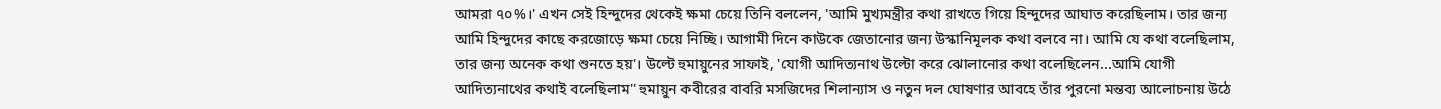আমরা ৭০%।' এখন সেই হিন্দুদের থেকেই ক্ষমা চেয়ে তিনি বললেন, 'আমি মুখ্যমন্ত্রীর কথা রাখতে গিয়ে হিন্দুদের আঘাত করেছিলাম। তার জন্য আমি হিন্দুদের কাছে করজোড়ে ক্ষমা চেয়ে নিচ্ছি। আগামী দিনে কাউকে জেতানোর জন্য উস্কানিমূলক কথা বলবে না। আমি যে কথা বলেছিলাম, তার জন্য অনেক কথা শুনতে হয়'। উল্টে হুমায়ুনের সাফাই, 'যোগী আদিত্যনাথ উল্টো করে ঝোলানোর কথা বলেছিলেন...আমি যোগী আদিত্যনাথের কথাই বলেছিলাম'' হুমায়ুন কবীরের বাবরি মসজিদের শিলান্যাস ও নতুন দল ঘোষণার আবহে তাঁর পুরনো মন্তব্য আলোচনায় উঠে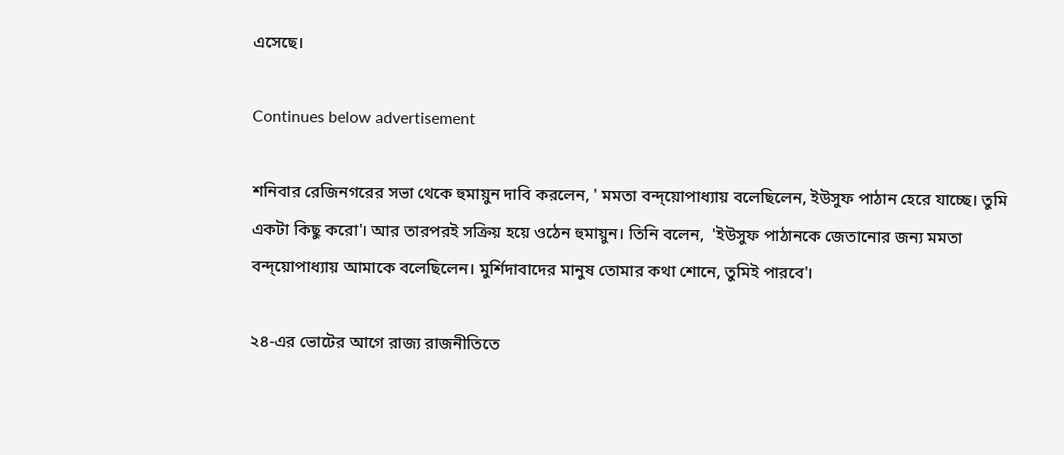এসেছে।

Continues below advertisement

শনিবার রেজিনগরের সভা থেকে হুমায়ুন দাবি করলেন, ' মমতা বন্দ্য়োপাধ্যায় বলেছিলেন, ইউসুফ পাঠান হেরে যাচ্ছে। তুমি একটা কিছু করো'। আর তারপরই সক্রিয় হয়ে ওঠেন হুমায়ুন। তিনি বলেন,  'ইউসুফ পাঠানকে জেতানোর জন্য মমতা বন্দ্য়োপাধ্যায় আমাকে বলেছিলেন। মুর্শিদাবাদের মানুষ তোমার কথা শোনে, তুমিই পারবে'।

২৪-এর ভোটের আগে রাজ্য রাজনীতিতে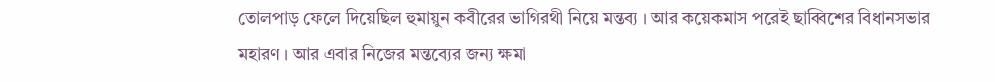তোলপাড় ফেলে দিয়েছিল হুমায়ুন কবীরের ভাগিরথী নিয়ে মন্তব্য । আর কয়েকমাস পরেই ছাব্বিশের বিধানসভার মহারণ । আর এবার নিজের মন্তব্যের জন্য ক্ষমা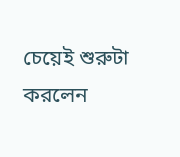চেয়েই শুরুটা করলেন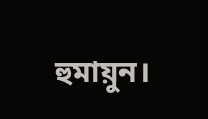হুমায়ুন।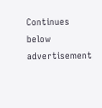Continues below advertisement